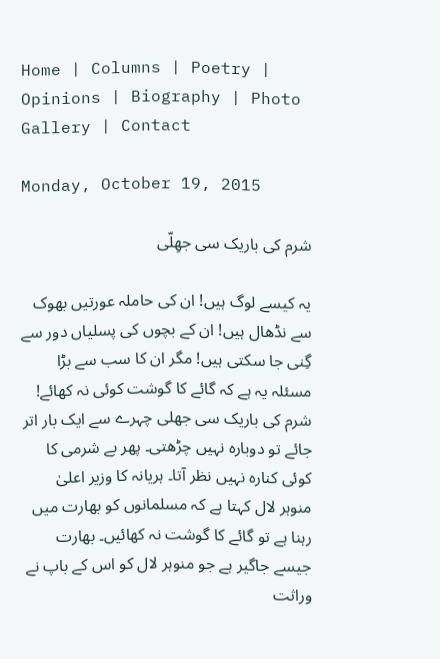Home | Columns | Poetry | Opinions | Biography | Photo Gallery | Contact

Monday, October 19, 2015

شرم کی باریک سی جھِلّی

یہ کیسے لوگ ہیں! ان کی حاملہ عورتیں بھوک سے نڈھال ہیں! ان کے بچوں کی پسلیاں دور سے گِنی جا سکتی ہیں! مگر ان کا سب سے بڑا مسئلہ یہ ہے کہ گائے کا گوشت کوئی نہ کھائے! شرم کی باریک سی جھلی چہرے سے ایک بار اتر جائے تو دوبارہ نہیں چڑھتی۔ پھر بے شرمی کا کوئی کنارہ نہیں نظر آتا۔ ہریانہ کا وزیر اعلیٰ منوہر لال کہتا ہے کہ مسلمانوں کو بھارت میں رہنا ہے تو گائے کا گوشت نہ کھائیں۔ بھارت جیسے جاگیر ہے جو منوہر لال کو اس کے باپ نے وراثت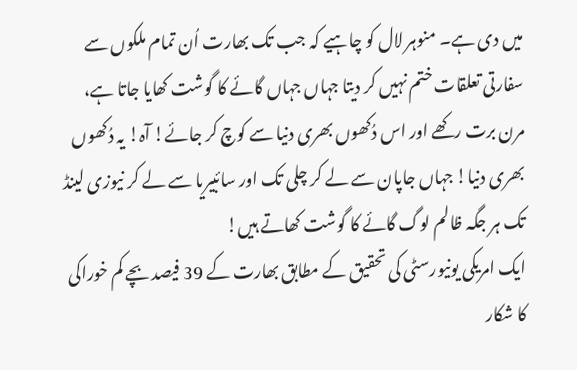میں دی ہے۔ منوہر لال کو چاہیے کہ جب تک بھارت اُن تمام ملکوں سے سفارتی تعلقات ختم نہیں کر دیتا جہاں جہاں گائے کا گوشت کھایا جاتا ہے، مرن برت رکھے اور اس دُکھوں بھری دنیا سے کوچ کر جائے! آہ! یہ دُکھوں بھری دنیا! جہاں جاپان سے لے کر چلی تک اور سائبیریا سے لے کر نیوزی لینڈ تک ہر جگہ ظالم لوگ گائے کا گوشت کھاتے ہیں!
ایک امریکی یونیورسٹی کی تحقیق کے مطابق بھارت کے 39 فیصد بچے کم خوراکی کا شکار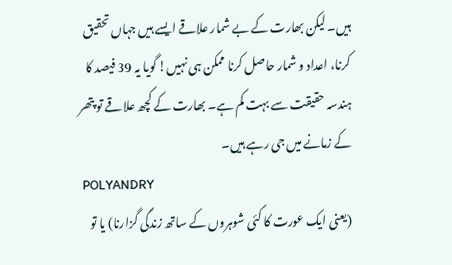ہیں۔ لیکن بھارت کے بے شمار علاقے ایسے ہیں جہاں تحقیق کرنا، اعداد و شمار حاصل کرنا ممکن ہی نہیں! گویا یہ 39 فیصد کا ہندسہ حقیقت سے بہت کم ہے۔ بھارت کے کچھ علاقے تو پتھر کے زمانے میں جی رہے ہیں۔
 POLYANDRY
(یعنی ایک عورت کا کئی شوہروں کے ساتھ زندگی گزارنا) یا تو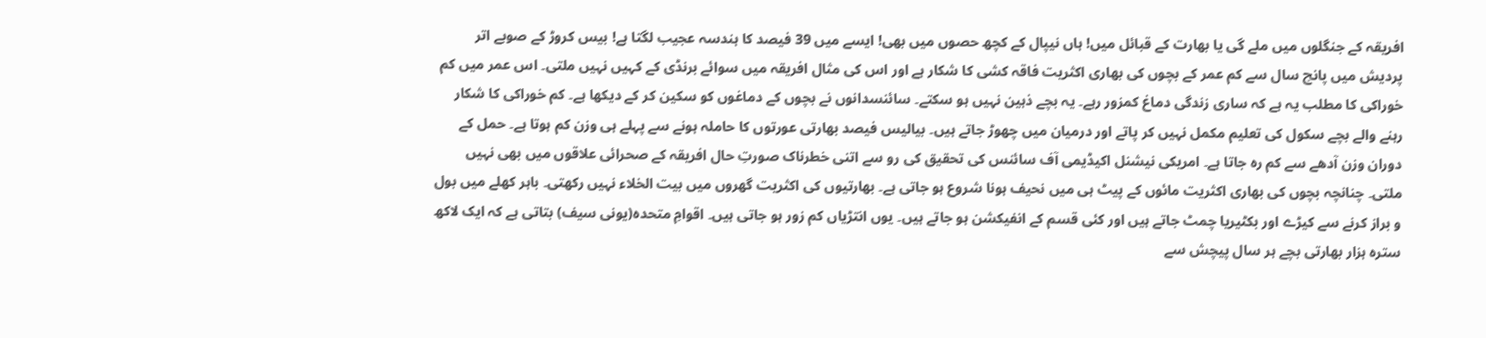افریقہ کے جنگلوں میں ملے گی یا بھارت کے قبائل میں! ہاں نیپال کے کچھ حصوں میں بھی! ایسے میں 39 فیصد کا ہندسہ عجیب لگتا ہے! بیس کروڑ کے صوبے اتر پردیش میں پانچ سال سے کم عمر کے بچوں کی بھاری اکثریت فاقہ کشی کا شکار ہے اور اس کی مثال افریقہ میں سوائے برنڈی کے کہیں نہیں ملتی۔ اس عمر میں کم خوراکی کا مطلب یہ ہے کہ ساری زندگی دماغ کمزور رہے۔ یہ بچے ذہین نہیں ہو سکتے۔ سائنسدانوں نے بچوں کے دماغوں کو سکین کر کے دیکھا ہے۔ کم خوراکی کا شکار رہنے والے بچے سکول کی تعلیم مکمل نہیں کر پاتے اور درمیان میں چھوڑ جاتے ہیں۔ بیالیس فیصد بھارتی عورتوں کا حاملہ ہونے سے پہلے ہی وزن کم ہوتا ہے۔ حمل کے دوران وزن آدھے سے کم رہ جاتا ہے۔ امریکی نیشنل اکیڈیمی آف سائنس کی تحقیق کی رو سے اتنی خطرناک صورتِ حال افریقہ کے صحرائی علاقوں میں بھی نہیں ملتی۔ چنانچہ بچوں کی بھاری اکثریت مائوں کے پیٹ ہی میں نحیف ہونا شروع ہو جاتی ہے۔ بھارتیوں کی اکثریت گھروں میں بیت الخلاء نہیں رکھتی۔ باہر کھلے میں بول و براز کرنے سے کیڑے اور بکٹیریا چمٹ جاتے ہیں اور کئی قسم کے انفیکشن ہو جاتے ہیں۔ یوں انتڑیاں کم زور ہو جاتی ہیں۔ اقوامِ متحدہ(یونی سیف) بتاتی ہے کہ ایک لاکھ سترہ ہزار بھارتی بچے ہر سال پیچش سے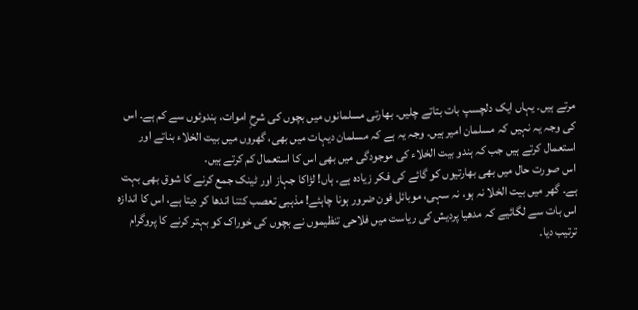مرتے ہیں۔ یہاں ایک دلچسپ بات بتاتے چلیں۔ بھارتی مسلمانوں میں بچوں کی شرحِ اموات، ہندوئوں سے کم ہے۔ اس کی وجہ یہ نہیں کہ مسلمان امیر ہیں۔ وجہ یہ ہے کہ مسلمان دیہات میں بھی، گھروں میں بیت الخلاء بناتے اور استعمال کرتے ہیں جب کہ ہندو بیت الخلاء کی موجودگی میں بھی اس کا استعمال کم کرتے ہیں۔
اس صورت حال میں بھی بھارتیوں کو گائے کی فکر زیادہ ہے۔ ہاں! لڑاکا جہاز اور ٹینک جمع کرنے کا شوق بھی بہت ہے۔ گھر میں بیت الخلا نہ ہو، نہ سہی، موبائل فون ضرور ہونا چاہئے! مذہبی تعصب کتنا اندھا کر دیتا ہے، اس کا اندازہ اس بات سے لگائیے کہ مدھیا پردیش کی ریاست میں فلاحی تنظیموں نے بچوں کی خوراک کو بہتر کرنے کا پروگرام ترتیب دیا۔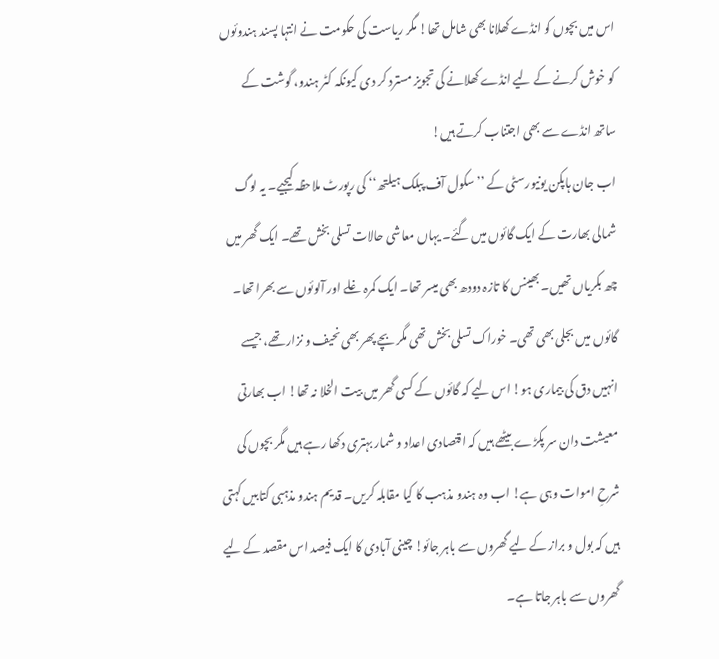اس میں بچوں کو انڈے کھلانا بھی شامل تھا! مگر ریاست کی حکومت نے انتہا پسند ہندوئوں کو خوش کرنے کے لیے انڈے کھلانے کی تجویز مسترد کر دی کیونکہ کٹر ہندو، گوشت کے ساتھ انڈے سے بھی اجتناب کرتے ہیں!
اب جان ہاپکن یونیورسٹی کے ’’سکول آف پبلک ہیلتھ‘‘ کی رپورٹ ملاحظہ کیجیے۔ یہ لوگ شمالی بھارت کے ایک گائوں میں گئے۔ یہاں معاشی حالات تسلی بخش تھے۔ ایک گھر میں چھ بکریاں تھیں۔ بھینس کا تازہ دودھ بھی میسر تھا۔ ایک کمرہ غلے اور آلوئوں سے بھرا تھا۔ گائوں میں بجلی بھی تھی۔ خوراک تسلی بخش تھی مگر بچے پھر بھی نحیف و نزار تھے، جیسے انہیں دق کی بیماری ہو! اس لیے کہ گائوں کے کسی گھر میں بیت الخلا نہ تھا! اب بھارتی معیشت دان سر پکڑے بیٹھے ہیں کہ اقتصادی اعداد و شمار بہتری دکھا رہے ہیں مگر بچوں کی شرحِ اموات وہی ہے! اب وہ ہندو مذہب کا کیا مقابلہ کریں۔ قدیم ہندو مذہبی کتابیں کہتی ہیں کہ بول و براز کے لیے گھروں سے باہر جائو! چینی آبادی کا ایک فیصد اس مقصد کے لیے گھروں سے باہر جاتا ہے۔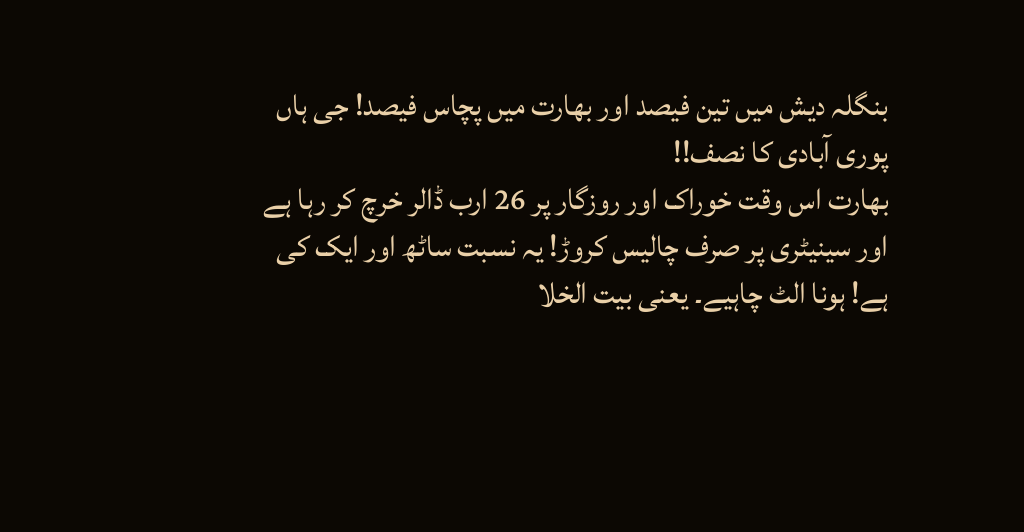بنگلہ دیش میں تین فیصد اور بھارت میں پچاس فیصد! جی ہاں پوری آبادی کا نصف!!
بھارت اس وقت خوراک اور روزگار پر 26 ارب ڈالر خرچ کر رہا ہے اور سینیٹری پر صرف چالیس کروڑ! یہ نسبت ساٹھ اور ایک کی ہے! ہونا الٹ چاہیے۔ یعنی بیت الخلا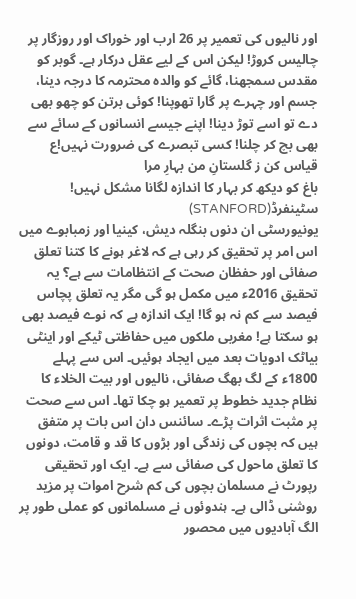اور نالیوں کی تعمیر پر 26 ارب اور خوراک اور روزگار پر چالیس کروڑ! لیکن اس کے لیے عقل درکار ہے۔ گوبر کو مقدس سمجھنا، گائے کو والدہ محترمہ کا درجہ دینا، جسم اور چہرے پر گارا تھوپنا! کوئی برتن کو چھو بھی دے تو اسے توڑ دینا! اپنے جیسے انسانوں کے سائے سے بھی بچ کر چلنا! کسی تبصرے کی ضرورت نہیں!ع
قیاس کن ز گلستانِ من بہارِ مرا
باغ کو دیکھ کر بہار کا اندازہ لگانا مشکل نہیں!
سٹینفرڈ(STANFORD)
یونیورسٹی ان دنوں بنگلہ دیش، کینیا اور زمبابوے میں اس امر پر تحقیق کر رہی ہے کہ لاغر ہونے کا کتنا تعلق صفائی اور حفظان صحت کے انتظامات سے ہے؟ یہ تحقیق 2016ء میں مکمل ہو گی مگر یہ تعلق پچاس فیصد سے کم نہ ہو گا! ایک اندازہ ہے کہ نوے فیصد بھی ہو سکتا ہے! مغربی ملکوں میں حفاظتی ٹیکے اور اینٹی بیاٹک ادویات بعد میں ایجاد ہوئیں۔ اس سے پہلے 1800ء کے لگ بھگ صفائی، نالیوں اور بیت الخلاء کا نظام جدید خطوط پر تعمیر ہو چکا تھا۔ اس سے صحت پر مثبت اثرات پڑے۔ سائنس دان اس بات پر متفق ہیں کہ بچوں کی زندگی اور بڑوں کا قد و قامت، دونوں کا تعلق ماحول کی صفائی سے ہے۔ ایک اور تحقیقی رپورٹ نے مسلمان بچوں کی کم شرح اموات پر مزید روشنی ڈالی ہے۔ ہندوئوں نے مسلمانوں کو عملی طور پر الگ آبادیوں میں محصور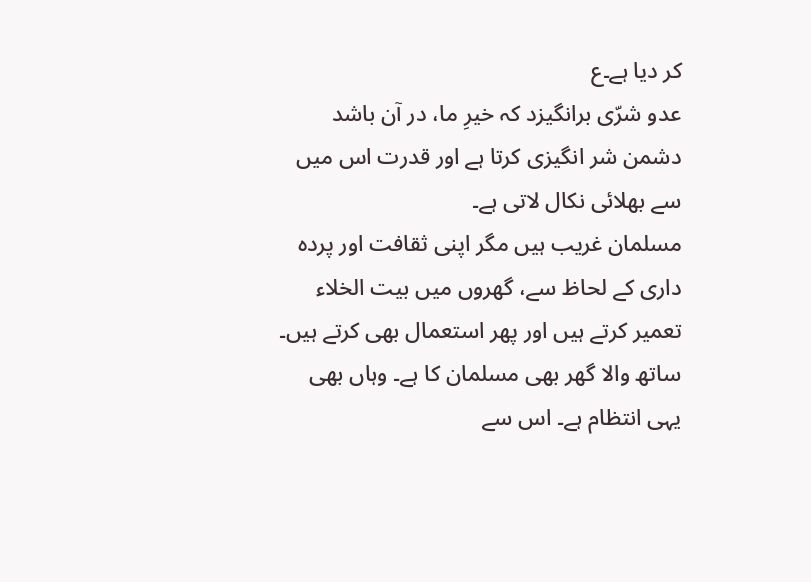کر دیا ہے۔ع
عدو شرّی برانگیزد کہ خیرِ ما، در آن باشد
دشمن شر انگیزی کرتا ہے اور قدرت اس میں سے بھلائی نکال لاتی ہے۔
مسلمان غریب ہیں مگر اپنی ثقافت اور پردہ داری کے لحاظ سے، گھروں میں بیت الخلاء تعمیر کرتے ہیں اور پھر استعمال بھی کرتے ہیں۔ ساتھ والا گھر بھی مسلمان کا ہے۔ وہاں بھی یہی انتظام ہے۔ اس سے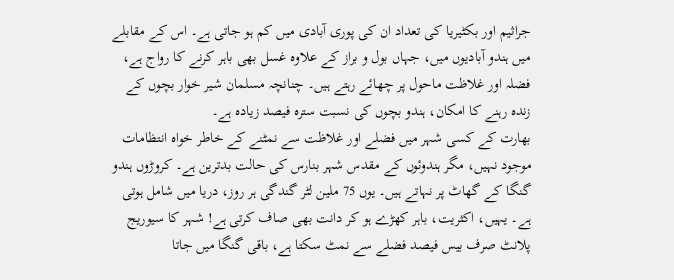جراثیم اور بکٹیریا کی تعداد ان کی پوری آبادی میں کم ہو جاتی ہے۔ اس کے مقابلے میں ہندو آبادیوں میں، جہاں بول و براز کے علاوہ غسل بھی باہر کرنے کا رواج ہے، فضلہ اور غلاظت ماحول پر چھائے رہتے ہیں۔ چنانچہ مسلمان شیر خوار بچوں کے زندہ رہنے کا امکان، ہندو بچوں کی نسبت سترہ فیصد زیادہ ہے۔
بھارت کے کسی شہر میں فضلے اور غلاظت سے نمٹنے کے خاطر خواہ انتظامات موجود نہیں، مگر ہندوئوں کے مقدس شہر بنارس کی حالت بدترین ہے۔ کروڑوں ہندو گنگا کے گھاٹ پر نہاتے ہیں۔ یوں 75 ملین لٹر گندگی ہر روز، دریا میں شامل ہوتی ہے۔ یہیں، اکثریت، باہر کھڑے ہو کر دانت بھی صاف کرتی ہے! شہر کا سیوریج پلانٹ صرف بیس فیصد فضلے سے نمٹ سکتا ہے، باقی گنگا میں جاتا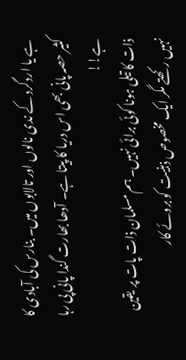ہے یا اردگرد کے ندی نالوں اور تالابوں میں۔ بنارس کی آبادی کا کثیر حصہ پانی بھی اس دریا کا پیتا ہے۔ آدھا بھارت گندا پانی پی رہا ہے!!
ذات کا تیلی ہونا کوئی برائی نہیں۔ ہم مسلمان ذات پات پر یقین نہیں رکھتے مگر ایک مخصوص ذہنیت کو بروئے کار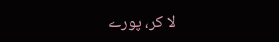لا کر، پورے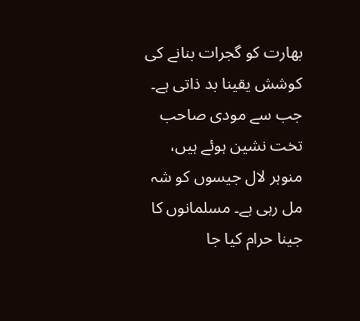بھارت کو گجرات بنانے کی کوشش یقینا بد ذاتی ہے۔ جب سے مودی صاحب تخت نشین ہوئے ہیں، منوہر لال جیسوں کو شہ مل رہی ہے۔ مسلمانوں کا جینا حرام کیا جا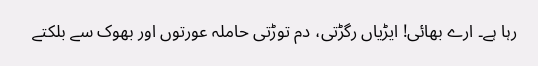رہا ہے۔ ارے بھائی! ایڑیاں رگڑتی، دم توڑتی حاملہ عورتوں اور بھوک سے بلکتے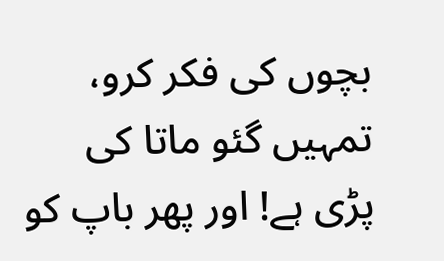بچوں کی فکر کرو، تمہیں گئو ماتا کی پڑی ہے! اور پھر باپ کو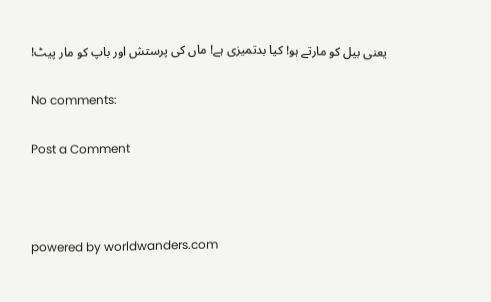یعنی بیل کو مارتے ہو! کیا بدتمیزی ہے! ماں کی پرستش اور باپ کو مار پیٹ!

No comments:

Post a Comment



powered by worldwanders.com